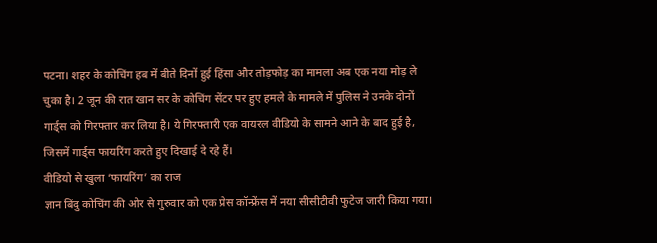पटना। शहर के कोचिंग हब में बीते दिनों हुई हिंसा और तोड़फोड़ का मामला अब एक नया मोड़ ले चुका है। 2 जून की रात खान सर के कोचिंग सेंटर पर हुए हमले के मामले में पुलिस ने उनके दोनों गार्ड्स को गिरफ्तार कर लिया है। ये गिरफ्तारी एक वायरल वीडियो के सामने आने के बाद हुई है, जिसमें गार्ड्स फायरिंग करते हुए दिखाई दे रहे हैं।
वीडियो से खुला ‘फायरिंग’ का राज
ज्ञान बिंदु कोचिंग की ओर से गुरुवार को एक प्रेस कॉन्फ्रेंस में नया सीसीटीवी फुटेज जारी किया गया।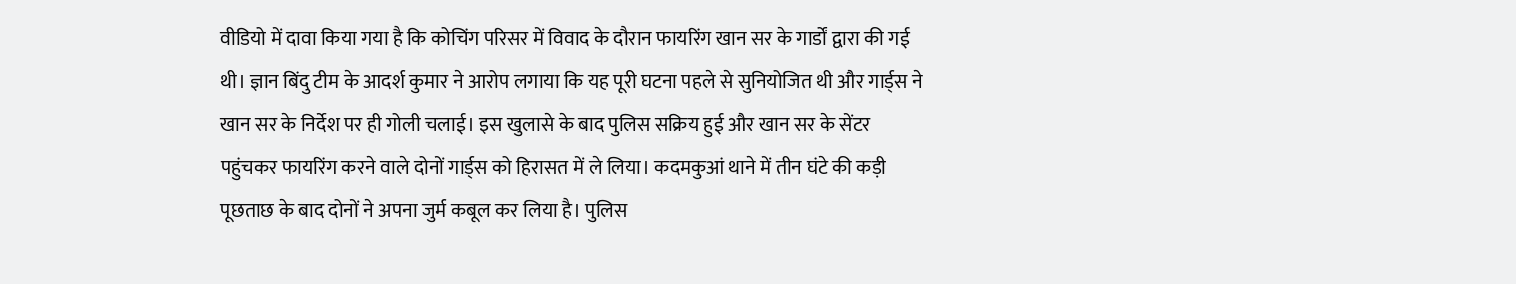वीडियो में दावा किया गया है कि कोचिंग परिसर में विवाद के दौरान फायरिंग खान सर के गार्डों द्वारा की गई थी। ज्ञान बिंदु टीम के आदर्श कुमार ने आरोप लगाया कि यह पूरी घटना पहले से सुनियोजित थी और गार्ड्स ने खान सर के निर्देश पर ही गोली चलाई। इस खुलासे के बाद पुलिस सक्रिय हुई और खान सर के सेंटर पहुंचकर फायरिंग करने वाले दोनों गार्ड्स को हिरासत में ले लिया। कदमकुआं थाने में तीन घंटे की कड़ी पूछताछ के बाद दोनों ने अपना जुर्म कबूल कर लिया है। पुलिस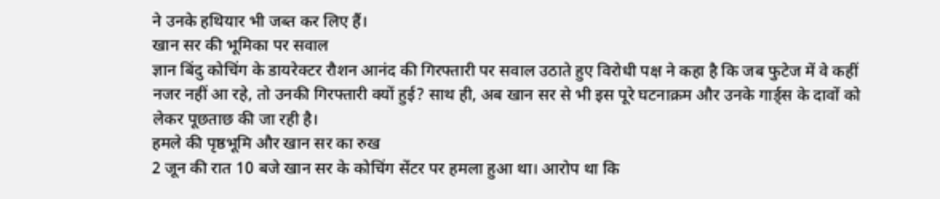ने उनके हथियार भी जब्त कर लिए हैं।
खान सर की भूमिका पर सवाल
ज्ञान बिंदु कोचिंग के डायरेक्टर रौशन आनंद की गिरफ्तारी पर सवाल उठाते हुए विरोधी पक्ष ने कहा है कि जब फुटेज में वे कहीं नजर नहीं आ रहे, तो उनकी गिरफ्तारी क्यों हुई? साथ ही, अब खान सर से भी इस पूरे घटनाक्रम और उनके गार्ड्स के दावों को लेकर पूछताछ की जा रही है।
हमले की पृष्ठभूमि और खान सर का रुख
2 जून की रात 10 बजे खान सर के कोचिंग सेंटर पर हमला हुआ था। आरोप था कि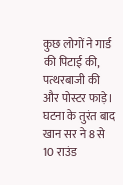कुछ लोगों ने गार्ड की पिटाई की, पत्थरबाजी की और पोस्टर फाड़े। घटना के तुरंत बाद खान सर ने 8 से 10 राउंड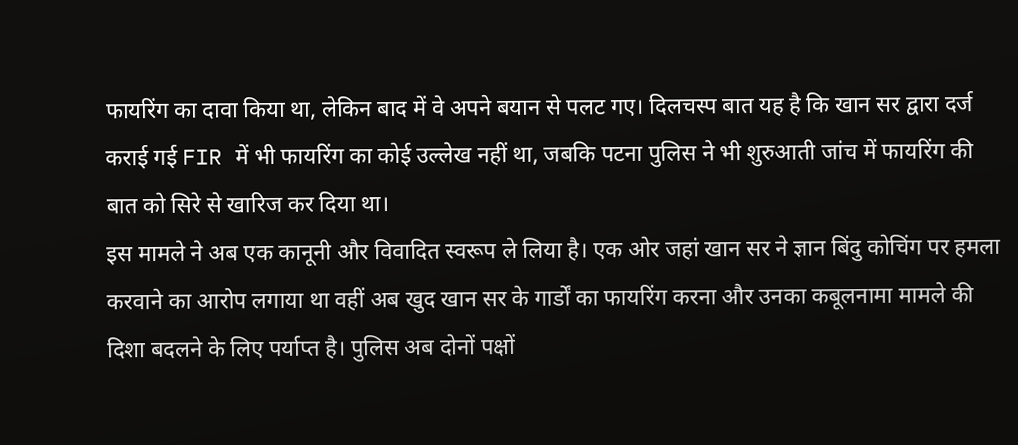फायरिंग का दावा किया था, लेकिन बाद में वे अपने बयान से पलट गए। दिलचस्प बात यह है कि खान सर द्वारा दर्ज कराई गई FIR में भी फायरिंग का कोई उल्लेख नहीं था, जबकि पटना पुलिस ने भी शुरुआती जांच में फायरिंग की बात को सिरे से खारिज कर दिया था।
इस मामले ने अब एक कानूनी और विवादित स्वरूप ले लिया है। एक ओर जहां खान सर ने ज्ञान बिंदु कोचिंग पर हमला करवाने का आरोप लगाया था वहीं अब खुद खान सर के गार्डों का फायरिंग करना और उनका कबूलनामा मामले की दिशा बदलने के लिए पर्याप्त है। पुलिस अब दोनों पक्षों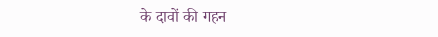के दावों की गहन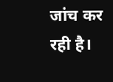जांच कर रही है।